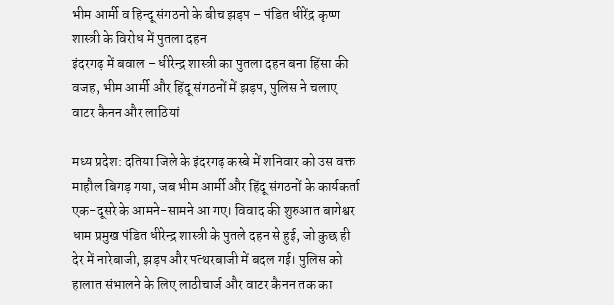भीम आर्मी व हिन्दू संगठनो के बीच झड़प – पंडित धीरेंद्र कृष्ण शास्त्री के विरोध में पुतला दहन
इंदरगढ़ में बवाल – धीरेन्द्र शास्त्री का पुतला दहन बना हिंसा की वजह, भीम आर्मी और हिंदू संगठनों में झड़प, पुलिस ने चलाए वाटर कैनन और लाठियां

मध्य प्रदेश: दतिया जिले के इंदरगढ़ कस्बे में शनिवार को उस वक्त माहौल बिगड़ गया, जब भीम आर्मी और हिंदू संगठनों के कार्यकर्ता एक-दूसरे के आमने-सामने आ गए। विवाद की शुरुआत बागेश्वर धाम प्रमुख पंडित धीरेन्द्र शास्त्री के पुतले दहन से हुई, जो कुछ ही देर में नारेबाजी, झड़प और पत्थरबाजी में बदल गई। पुलिस को हालात संभालने के लिए लाठीचार्ज और वाटर कैनन तक का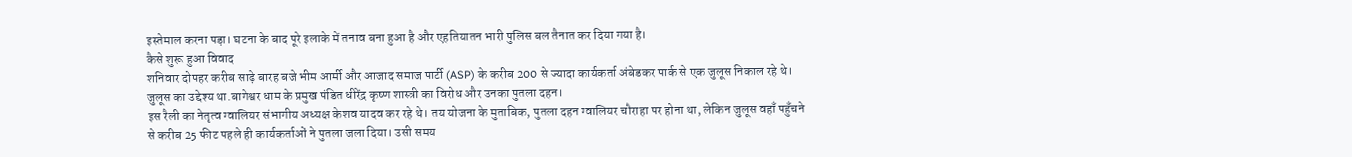इस्तेमाल करना पड़ा। घटना के बाद पूरे इलाके में तनाव बना हुआ है और एहतियातन भारी पुलिस बल तैनात कर दिया गया है।
कैसे शुरू हुआ विवाद
शनिवार दोपहर करीब साढ़े बारह बजे भीम आर्मी और आजाद समाज पार्टी (ASP) के करीब 200 से ज्यादा कार्यकर्ता अंबेडकर पार्क से एक जुलूस निकाल रहे थे। जुलूस का उद्देश्य था.बागेश्वर धाम के प्रमुख पंडित धीरेंद्र कृष्ण शास्त्री का विरोध और उनका पुतला दहन।
इस रैली का नेतृत्व ग्वालियर संभागीय अध्यक्ष केशव यादव कर रहे थे। तय योजना के मुताबिक, पुतला दहन ग्वालियर चौराहा पर होना था, लेकिन जुलूस वहाँ पहुँचने से करीब 25 फीट पहले ही कार्यकर्ताओं ने पुतला जला दिया। उसी समय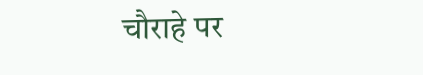चौराहे पर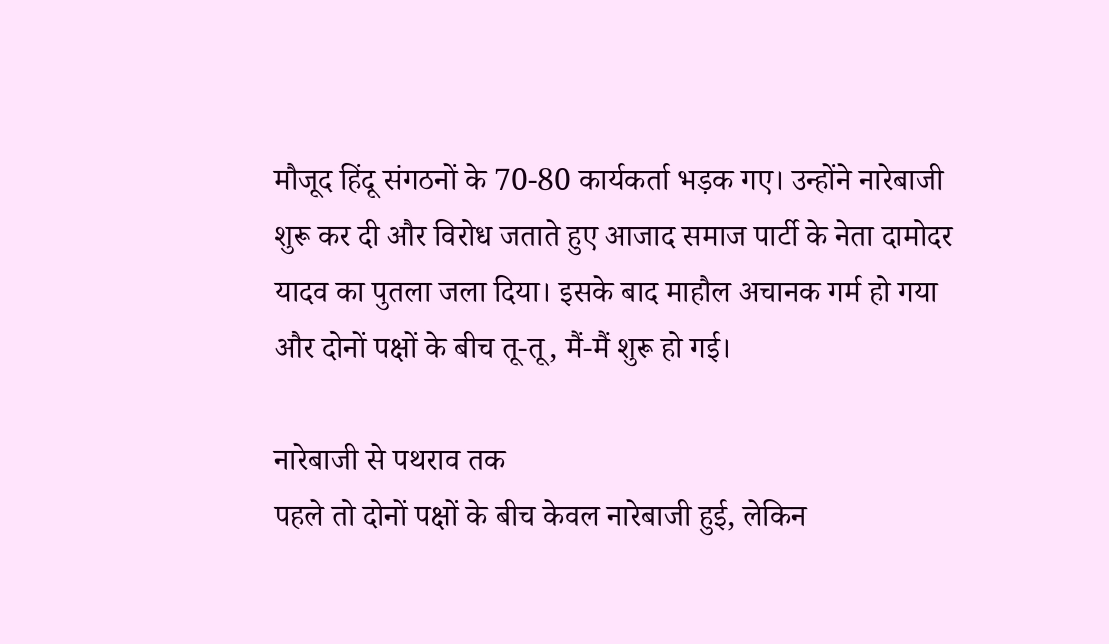मौजूद हिंदू संगठनों के 70-80 कार्यकर्ता भड़क गए। उन्होंने नारेबाजी शुरू कर दी और विरोध जताते हुए आजाद समाज पार्टी के नेता दामोदर यादव का पुतला जला दिया। इसके बाद माहौल अचानक गर्म हो गया और दोनों पक्षों के बीच तू-तू, मैं-मैं शुरू हो गई।

नारेबाजी से पथराव तक
पहले तो दोनों पक्षों के बीच केवल नारेबाजी हुई, लेकिन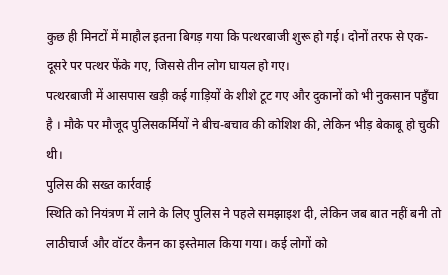कुछ ही मिनटों में माहौल इतना बिगड़ गया कि पत्थरबाजी शुरू हो गई। दोनों तरफ से एक-दूसरे पर पत्थर फेंके गए, जिससे तीन लोग घायल हो गए।
पत्थरबाजी में आसपास खड़ी कई गाड़ियों के शीशे टूट गए और दुकानों को भी नुकसान पहुँचा है । मौके पर मौजूद पुलिसकर्मियों ने बीच-बचाव की कोशिश की, लेकिन भीड़ बेकाबू हो चुकी थी।
पुलिस की सख्त कार्रवाई
स्थिति को नियंत्रण में लाने के लिए पुलिस ने पहले समझाइश दी, लेकिन जब बात नहीं बनी तो लाठीचार्ज और वॉटर कैनन का इस्तेमाल किया गया। कई लोगों को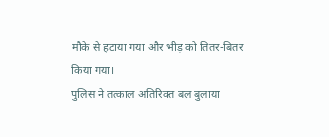मौके से हटाया गया और भीड़ को तितर-बितर किया गया।
पुलिस ने तत्काल अतिरिक्त बल बुलाया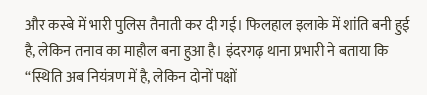और कस्बे में भारी पुलिस तैनाती कर दी गई। फिलहाल इलाके में शांति बनी हुई है, लेकिन तनाव का माहौल बना हुआ है। इंदरगढ़ थाना प्रभारी ने बताया कि “स्थिति अब नियंत्रण में है, लेकिन दोनों पक्षों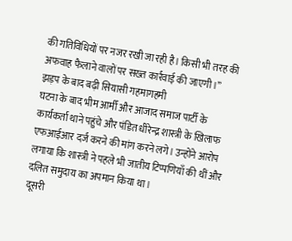की गतिविधियों पर नजर रखी जा रही है। किसी भी तरह की अफवाह फैलाने वालों पर सख्त कार्रवाई की जाएगी।”
झड़प के बाद बढ़ी सियासी गहमागहमी
घटना के बाद भीम आर्मी और आजाद समाज पार्टी के कार्यकर्ता थाने पहुंचे और पंडित धीरेन्द्र शास्त्री के खिलाफ एफआईआर दर्ज करने की मांग करने लगे। उन्होंने आरोप लगाया कि शास्त्री ने पहले भी जातीय टिप्पणियाँ की थीं और दलित समुदाय का अपमान किया था।
दूसरी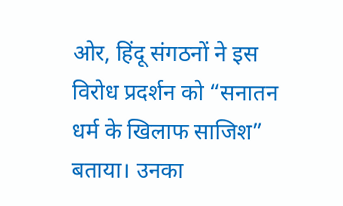ओर, हिंदू संगठनों ने इस विरोध प्रदर्शन को “सनातन धर्म के खिलाफ साजिश” बताया। उनका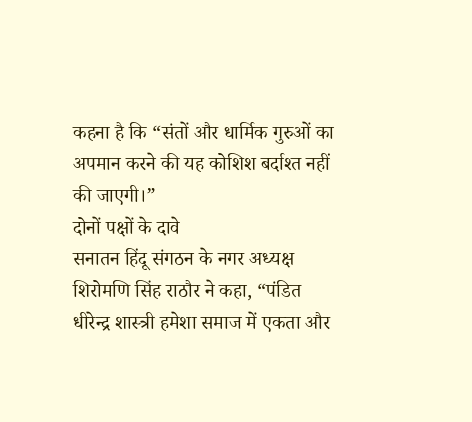कहना है कि “संतों और धार्मिक गुरुओं का अपमान करने की यह कोशिश बर्दाश्त नहीं की जाएगी।”
दोनों पक्षों के दावे
सनातन हिंदू संगठन के नगर अध्यक्ष शिरोमणि सिंह राठौर ने कहा, “पंडित धीरेन्द्र शास्त्री हमेशा समाज में एकता और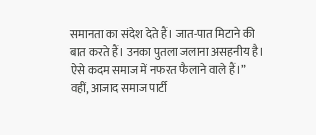समानता का संदेश देते हैं। जात-पात मिटाने की बात करते हैं। उनका पुतला जलाना असहनीय है। ऐसे कदम समाज में नफरत फैलाने वाले हैं।”
वहीं, आजाद समाज पार्टी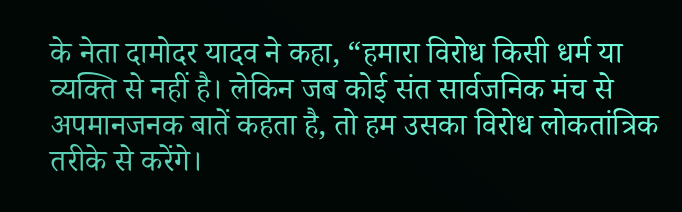के नेता दामोदर यादव ने कहा, “हमारा विरोध किसी धर्म या व्यक्ति से नहीं है। लेकिन जब कोई संत सार्वजनिक मंच से अपमानजनक बातें कहता है, तो हम उसका विरोध लोकतांत्रिक तरीके से करेंगे।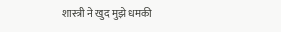शास्त्री ने खुद मुझे धमकी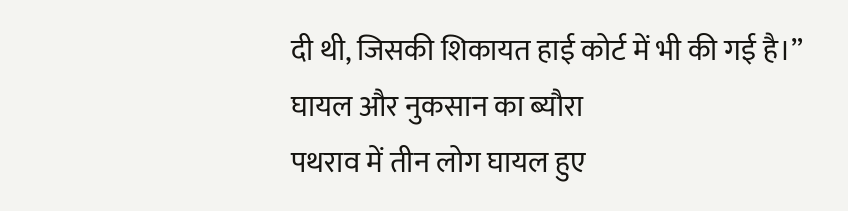दी थी, जिसकी शिकायत हाई कोर्ट में भी की गई है।”
घायल और नुकसान का ब्यौरा
पथराव में तीन लोग घायल हुए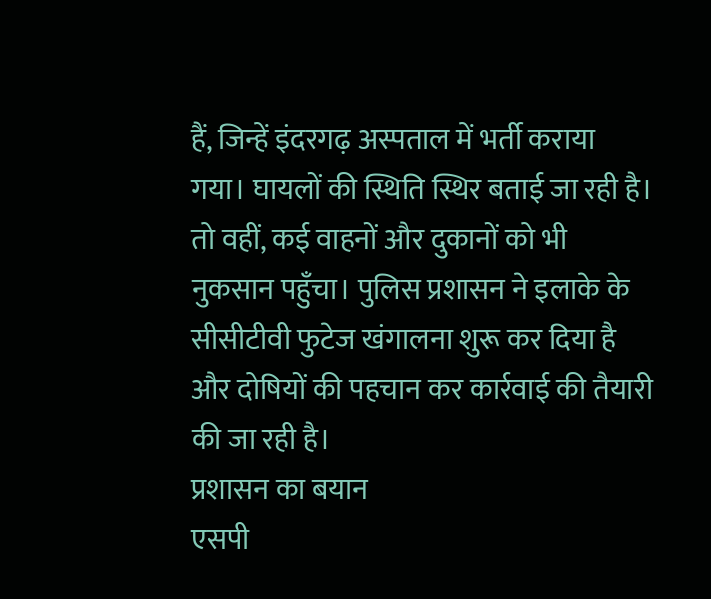हैं, जिन्हें इंदरगढ़ अस्पताल में भर्ती कराया गया। घायलों की स्थिति स्थिर बताई जा रही है। तो वहीं, कई वाहनों और दुकानों को भी नुकसान पहुँचा। पुलिस प्रशासन ने इलाके के सीसीटीवी फुटेज खंगालना शुरू कर दिया है और दोषियों की पहचान कर कार्रवाई की तैयारी की जा रही है।
प्रशासन का बयान
एसपी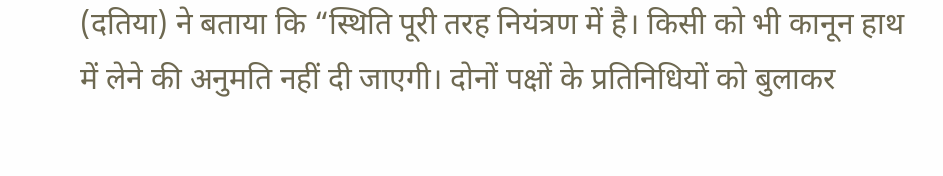(दतिया) ने बताया कि “स्थिति पूरी तरह नियंत्रण में है। किसी को भी कानून हाथ में लेने की अनुमति नहीं दी जाएगी। दोनों पक्षों के प्रतिनिधियों को बुलाकर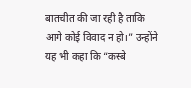बातचीत की जा रही है ताकि आगे कोई विवाद न हो।” उन्होंने यह भी कहा कि “कस्बे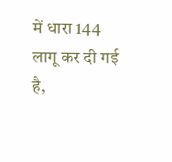में धारा 144 लागू कर दी गई है,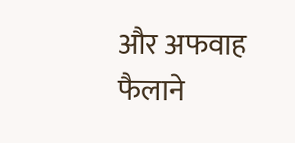और अफवाह फैलाने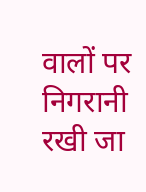वालों पर निगरानी रखी जा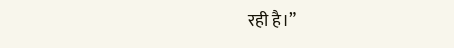रही है।”